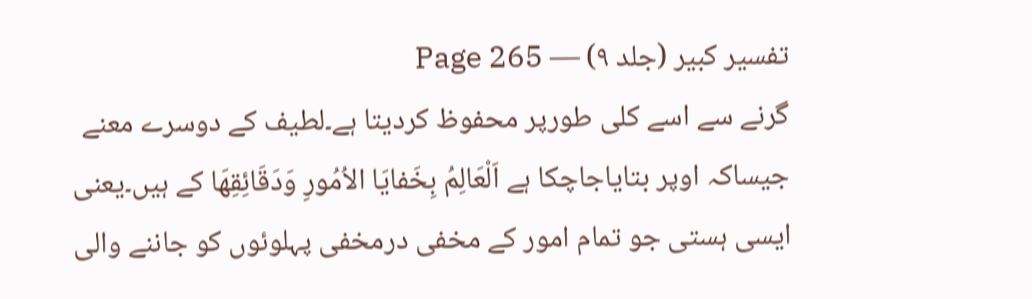تفسیر کبیر (جلد ۹) — Page 265
گرنے سے اسے کلی طورپر محفوظ کردیتا ہے۔لطیف کے دوسرے معنے جیساکہ اوپر بتایاجاچکا ہے اَلْعَالِمُ بِخَفایَا الاُمُورِ وَدَقَائِقِھَا کے ہیں۔یعنی ایسی ہستی جو تمام امور کے مخفی درمخفی پہلوئوں کو جاننے والی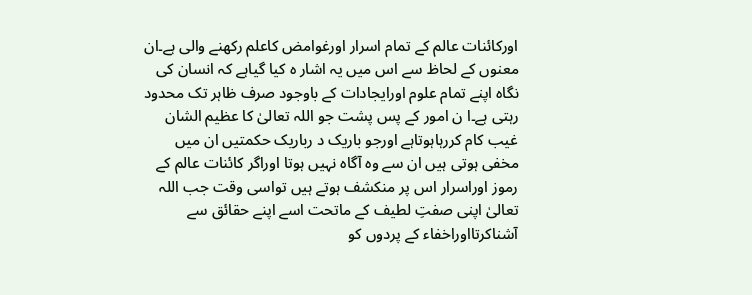اورکائنات عالم کے تمام اسرار اورغوامض کاعلم رکھنے والی ہے۔ان معنوں کے لحاظ سے اس میں یہ اشار ہ کیا گیاہے کہ انسان کی نگاہ اپنے تمام علوم اورایجادات کے باوجود صرف ظاہر تک محدود رہتی ہے۔ا ن امور کے پس پشت جو اللہ تعالیٰ کا عظیم الشان غیب کام کررہاہوتاہے اورجو باریک د رباریک حکمتیں ان میں مخفی ہوتی ہیں ان سے وہ آگاہ نہیں ہوتا اوراگر کائنات عالم کے رموز اوراسرار اس پر منکشف ہوتے ہیں تواسی وقت جب اللہ تعالیٰ اپنی صفتِ لطیف کے ماتحت اسے اپنے حقائق سے آشناکرتااوراخفاء کے پردوں کو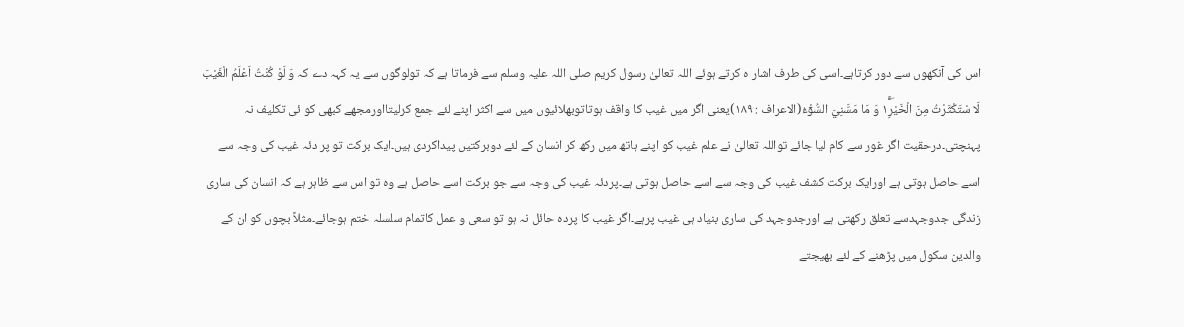اس کی آنکھوں سے دور کرتاہے۔اسی کی طرف اشار ہ کرتے ہوئے اللہ تعالیٰ رسول کریم صلی اللہ علیہ وسلم سے فرماتا ہے کہ تولوگوں سے یہ کہہ دے کہ وَ لَوْ كُنْتُ اَعْلَمُ الْغَيْبَ لَا سْتَكْثَرْتُ مِنَ الْخَيْرِ١ۛۖۚ وَ مَا مَسَّنِيَ السُّوْٓءُ(الاعراف : ۱۸۹)یعنی اگر میں غیب کا واقف ہوتاتوبھلائیوں میں سے اکثر اپنے لئے جمع کرلیتااورمجھے کبھی کو ئی تکلیف نہ پہنچتی۔درحقیت اگر غور سے کام لیا جائے تواللہ تعالیٰ نے علم غیب کو اپنے ہاتھ میں رکھ کر انسان کے لئے دوبرکتیں پیداکردی ہیں۔ایک برکت تو پر دئہ غیب کی وجہ سے اسے حاصل ہوتی ہے اورایک برکت کشف غیب کی وجہ سے اسے حاصل ہوتی ہے۔پردئہ غیب کی وجہ سے جو برکت اسے حاصل ہے وہ تو اس سے ظاہر ہے کہ انسان کی ساری زندگی جدوجہدسے تعلق رکھتی ہے اورجدوجہد کی ساری بنیاد ہی غیب پرہے۔اگر غیب کا پردہ حائل نہ ہو تو سعی و عمل کاتمام سلسلہ ختم ہوجائے۔مثلاً بچوں کو ان کے والدین سکول میں پڑھنے کے لئے بھیجتے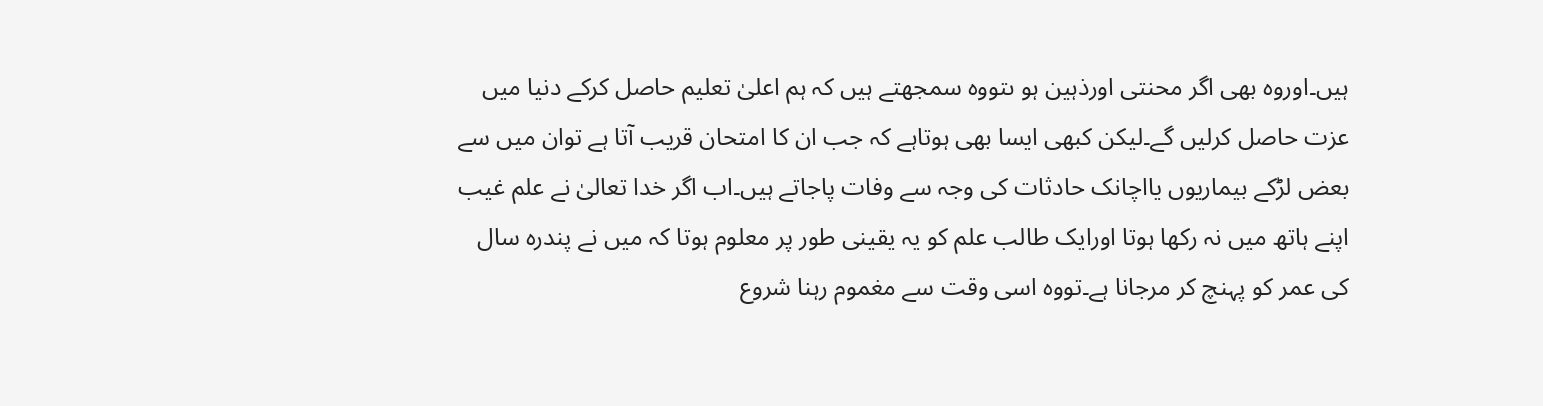ہیں۔اوروہ بھی اگر محنتی اورذہین ہو ںتووہ سمجھتے ہیں کہ ہم اعلیٰ تعلیم حاصل کرکے دنیا میں عزت حاصل کرلیں گے۔لیکن کبھی ایسا بھی ہوتاہے کہ جب ان کا امتحان قریب آتا ہے توان میں سے بعض لڑکے بیماریوں یااچانک حادثات کی وجہ سے وفات پاجاتے ہیں۔اب اگر خدا تعالیٰ نے علم غیب اپنے ہاتھ میں نہ رکھا ہوتا اورایک طالب علم کو یہ یقینی طور پر معلوم ہوتا کہ میں نے پندرہ سال کی عمر کو پہنچ کر مرجانا ہے۔تووہ اسی وقت سے مغموم رہنا شروع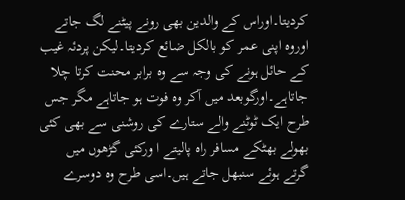کردیتا۔اوراس کے والدین بھی رونے پیٹنے لگ جاتے اوروہ اپنی عمر کو بالکل ضائع کردیتا۔لیکن پردئہ غیب کے حائل ہونے کی وجہ سے وہ برابر محنت کرتا چلا جاتاہے۔اورگوبعد میں آکر وہ فوت ہو جاتاہے مگر جس طرح ایک ٹوٹنے والے ستارے کی روشنی سے بھی کئی بھولے بھٹکے مسافر راہ پالیتے ا ورکئی گڑھوں میں گرتے ہوئے سنبھل جاتے ہیں۔اسی طرح وہ دوسرے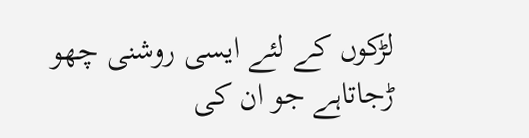لڑکوں کے لئے ایسی روشنی چھو ڑجاتاہے جو ان کی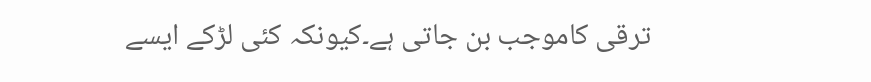ترقی کاموجب بن جاتی ہے۔کیونکہ کئی لڑکے ایسے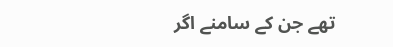تھے جن کے سامنے اگر